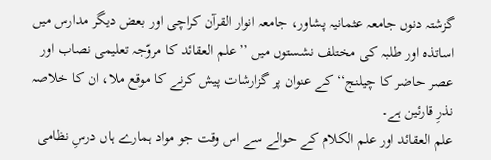گزشتہ دنوں جامعہ عثمانیہ پشاور، جامعہ انوار القرآن کراچی اور بعض دیگر مدارس میں اساتذہ اور طلبہ کی مختلف نشستوں میں ’’علم العقائد کا مروّجہ تعلیمی نصاب اور عصر حاضر کا چیلنج‘‘ کے عنوان پر گزارشات پیش کرنے کا موقع ملا، ان کا خلاصہ نذرِ قارئین ہے۔
علم العقائد اور علم الکلام کے حوالے سے اس وقت جو مواد ہمارے ہاں درسِ نظامی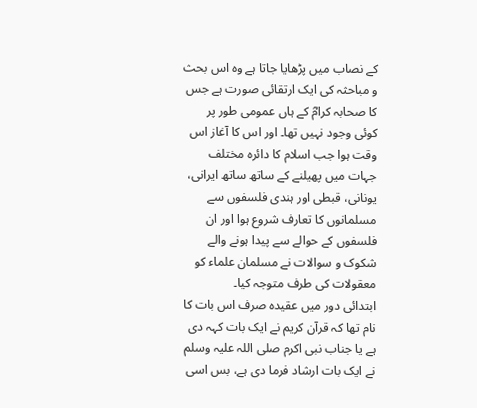کے نصاب میں پڑھایا جاتا ہے وہ اس بحث و مباحثہ کی ایک ارتقائی صورت ہے جس کا صحابہ کرامؓ کے ہاں عمومی طور پر کوئی وجود نہیں تھا۔ اور اس کا آغاز اس وقت ہوا جب اسلام کا دائرہ مختلف جہات میں پھیلنے کے ساتھ ساتھ ایرانی، یونانی، قبطی اور ہندی فلسفوں سے مسلمانوں کا تعارف شروع ہوا اور ان فلسفوں کے حوالے سے پیدا ہونے والے شکوک و سوالات نے مسلمان علماء کو معقولات کی طرف متوجہ کیا۔
ابتدائی دور میں عقیدہ صرف اس بات کا نام تھا کہ قرآن کریم نے ایک بات کہہ دی ہے یا جناب نبی اکرم صلی اللہ علیہ وسلم نے ایک بات ارشاد فرما دی ہے، بس اسی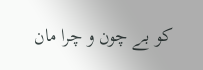کو بے چون و چرا مان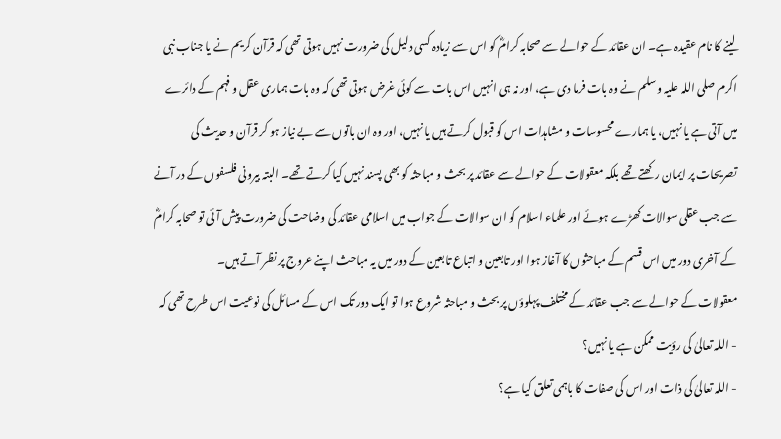لینے کا نام عقیدہ ہے۔ ان عقائد کے حوالے سے صحابہ کرامؓ کو اس سے زیادہ کسی دلیل کی ضرورت نہیں ہوتی تھی کہ قرآن کریم نے یا جناب نبی اکرم صلی اللہ علیہ وسلم نے وہ بات فرما دی ہے، اور نہ ہی انہیں اس بات سے کوئی غرض ہوتی تھی کہ وہ بات ہماری عقل و فہم کے دائرے میں آتی ہے یا نہیں، یا ہمارے محسوسات و مشاہدات اس کو قبول کرتے ہیں یا نہیں، اور وہ ان باتوں سے بے نیاز ہو کر قرآن و حدیث کی تصریحات پر ایمان رکھتے تھے بلکہ معقولات کے حوالے سے عقائد پر بحث و مباحثہ کو بھی پسند نہیں کیا کرتے تھے۔ البتہ بیرونی فلسفوں کے در آنے سے جب عقلی سوالات کھڑے ہوئے اور علماء اسلام کو ان سوالات کے جواب میں اسلامی عقائد کی وضاحت کی ضرورت پیش آئی تو صحابہ کرامؓ کے آخری دور میں اس قسم کے مباحثوں کا آغاز ہوا اور تابعین و اتباع تابعین کے دور میں یہ مباحث اپنے عروج پر نظر آتے ہیں۔
معقولات کے حوالے سے جب عقائد کے مختلف پہلوؤں پر بحث و مباحثہ شروع ہوا تو ایک دور تک اس کے مسائل کی نوعیت اس طرح تھی کہ
- اللہ تعالیٰ کی رؤیت ممکن ہے یا نہیں؟
- اللہ تعالیٰ کی ذات اور اس کی صفات کا باہمی تعلق کیا ہے؟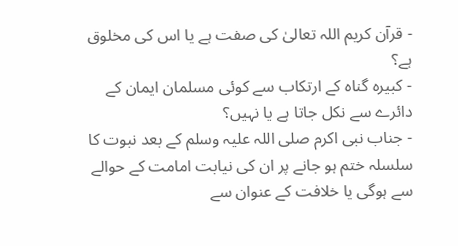- قرآن کریم اللہ تعالیٰ کی صفت ہے یا اس کی مخلوق ہے؟
- کبیرہ گناہ کے ارتکاب سے کوئی مسلمان ایمان کے دائرے سے نکل جاتا ہے یا نہیں؟
- جناب نبی اکرم صلی اللہ علیہ وسلم کے بعد نبوت کا سلسلہ ختم ہو جانے پر ان کی نیابت امامت کے حوالے سے ہوگی یا خلافت کے عنوان سے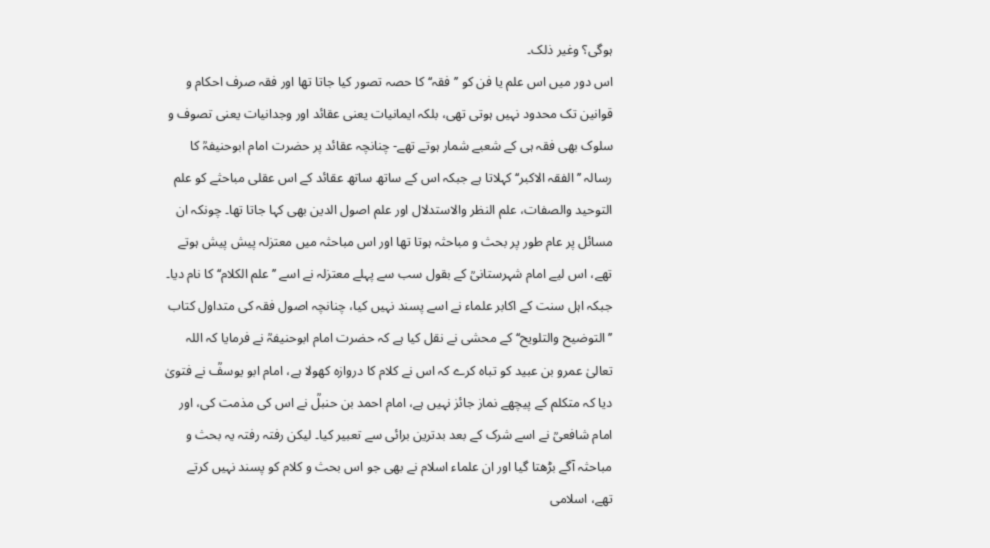ہوگی؟ وغیر ذلک۔
اس دور میں اس علم یا فن کو ’’فقہ‘‘ کا حصہ تصور کیا جاتا تھا اور فقہ صرف احکام و قوانین تک محدود نہیں ہوتی تھی، بلکہ ایمانیات یعنی عقائد اور وجدانیات یعنی تصوف و سلوک بھی فقہ ہی کے شعبے شمار ہوتے تھے- چنانچہ عقائد پر حضرت امام ابوحنیفہؒ کا رسالہ ’’الفقہ الاکبر‘‘ کہلاتا ہے جبکہ اس کے ساتھ ساتھ عقائد کے اس عقلی مباحثے کو علم التوحید والصفات، علم النظر والاستدلال اور علم اصول الدین بھی کہا جاتا تھا۔ چونکہ ان مسائل پر عام طور پر بحث و مباحثہ ہوتا تھا اور اس مباحثہ میں معتزلہ پیش پیش ہوتے تھے، اس لیے امام شہرستانیؒ کے بقول سب سے پہلے معتزلہ نے اسے ’’علم الکلام‘‘ کا نام دیا۔ جبکہ اہل سنت کے اکابر علماء نے اسے پسند نہیں کیا، چنانچہ اصول فقہ کی متداول کتاب ’’التوضیح والتلویح‘‘ کے محشی نے نقل کیا ہے کہ حضرت امام ابوحنیفہؒ نے فرمایا کہ اللہ تعالیٰ عمرو بن عبید کو تباہ کرے کہ اس نے کلام کا دروازہ کھولا ہے، امام ابو یوسفؒ نے فتویٰ دیا کہ متکلم کے پیچھے نماز جائز نہیں ہے، امام احمد بن حنبلؒ نے اس کی مذمت کی، اور امام شافعیؒ نے اسے شرک کے بعد بدترین برائی سے تعبیر کیا۔ لیکن رفتہ رفتہ یہ بحث و مباحثہ آگے بڑھتا گیا اور ان علماء اسلام نے بھی جو اس بحث و کلام کو پسند نہیں کرتے تھے، اسلامی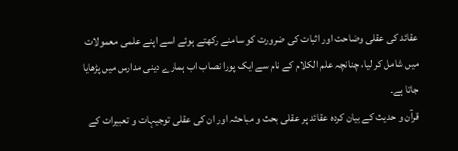عقائد کی عقلی وضاحت اور اثبات کی ضرورت کو سامنے رکھتے ہوئے اسے اپنے علمی معمولات میں شامل کر لیا، چنانچہ علم الکلام کے نام سے ایک پورا نصاب اب ہمارے دینی مدارس میں پڑھایا جاتا ہے۔
قرآن و حدیث کے بیان کردہ عقائد پر عقلی بحث و مباحثہ اور ان کی عقلی توجیہات و تعبیرات کے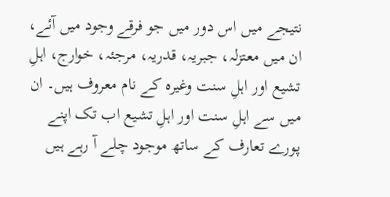نتیجے میں اس دور میں جو فرقے وجود میں آئے، ان میں معتزلہ، جبریہ، قدریہ، مرجئہ، خوارج، اہلِ تشیع اور اہلِ سنت وغیرہ کے نام معروف ہیں۔ ان میں سے اہلِ سنت اور اہلِ تشیع اب تک اپنے پورے تعارف کے ساتھ موجود چلے آ رہے ہیں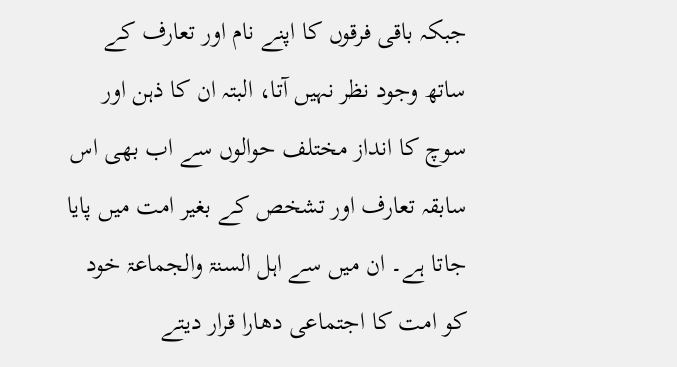جبکہ باقی فرقوں کا اپنے نام اور تعارف کے ساتھ وجود نظر نہیں آتا، البتہ ان کا ذہن اور سوچ کا انداز مختلف حوالوں سے اب بھی اس سابقہ تعارف اور تشخص کے بغیر امت میں پایا جاتا ہے۔ ان میں سے اہل السنۃ والجماعۃ خود کو امت کا اجتماعی دھارا قرار دیتے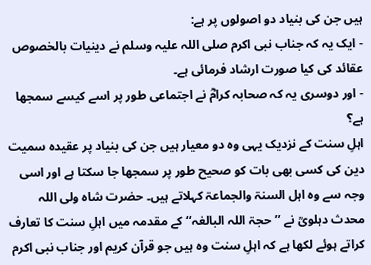ہیں جن کی بنیاد دو اصولوں پر ہے:
- ایک یہ کہ جناب نبی اکرم صلی اللہ علیہ وسلم نے دینیات بالخصوص عقائد کی کیا صورت ارشاد فرمائی ہے۔
- اور دوسری یہ کہ صحابہ کرامؓ نے اجتماعی طور پر اسے کیسے سمجھا ہے؟
اہلِ سنت کے نزدیک یہی وہ دو معیار ہیں جن کی بنیاد پر عقیدہ سمیت دین کی کسی بھی بات کو صحیح طور پر سمجھا جا سکتا ہے اور اسی وجہ سے وہ اہل السنۃ والجماعۃ کہلاتے ہیں۔ حضرت شاہ ولی اللہ محدث دہلویؒ نے ’’حجۃ اللہ البالغہ‘‘ کے مقدمہ میں اہلِ سنت کا تعارف کراتے ہوئے لکھا ہے کہ اہلِ سنت وہ ہیں جو قرآن کریم اور جناب نبی اکرم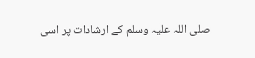صلی اللہ علیہ وسلم کے ارشادات پر اسی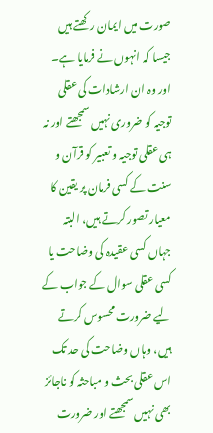صورت میں ایمان رکھتے ہیں جیسا کہ انہوں نے فرمایا ہے۔ اور وہ ان ارشادات کی عقلی توجیہ کو ضروری نہیں سمجھتے اور نہ ہی عقلی توجیہ و تعبیر کو قرآن و سنت کے کسی فرمان پر یقین کا معیار تصور کرتے ہیں، البتہ جہاں کسی عقیدہ کی وضاحت یا کسی عقلی سوال کے جواب کے لیے ضرورت محسوس کرتے ہیں، وہاں وضاحت کی حد تک اس عقلی بحث و مباحثہ کو ناجائز بھی نہیں سمجھتے اور ضرورت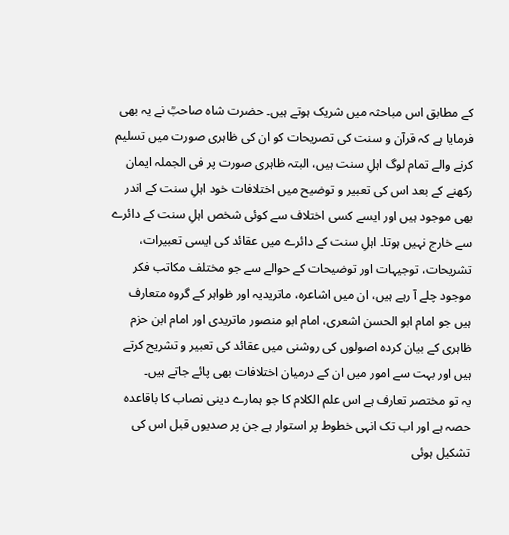کے مطابق اس مباحثہ میں شریک ہوتے ہیں۔ حضرت شاہ صاحبؒ نے یہ بھی فرمایا ہے کہ قرآن و سنت کی تصریحات کو ان کی ظاہری صورت میں تسلیم کرنے والے تمام لوگ اہلِ سنت ہیں، البتہ ظاہری صورت پر فی الجملہ ایمان رکھنے کے بعد اس کی تعبیر و توضیح میں اختلافات خود اہلِ سنت کے اندر بھی موجود ہیں اور ایسے کسی اختلاف سے کوئی شخص اہلِ سنت کے دائرے سے خارج نہیں ہوتا۔ اہلِ سنت کے دائرے میں عقائد کی ایسی تعبیرات، تشریحات، توجیہات اور توضیحات کے حوالے سے جو مختلف مکاتب فکر موجود چلے آ رہے ہیں، ان میں اشاعرہ، ماتریدیہ اور ظواہر کے گروہ متعارف ہیں جو امام ابو الحسن اشعری، امام ابو منصور ماتریدی اور امام ابن حزم ظاہری کے بیان کردہ اصولوں کی روشنی میں عقائد کی تعبیر و تشریح کرتے ہیں اور بہت سے امور میں ان کے درمیان اختلافات بھی پائے جاتے ہیں۔
یہ تو مختصر تعارف ہے اس علم الکلام کا جو ہمارے دینی نصاب کا باقاعدہ حصہ ہے اور اب تک انہی خطوط پر استوار ہے جن پر صدیوں قبل اس کی تشکیل ہوئی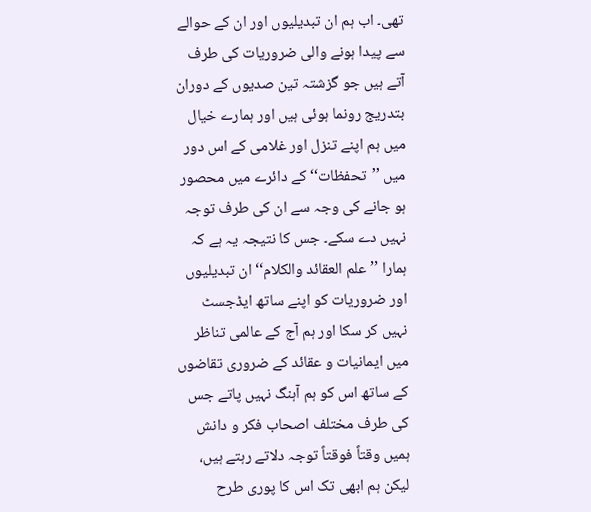تھی۔ اب ہم ان تبدیلیوں اور ان کے حوالے سے پیدا ہونے والی ضروریات کی طرف آتے ہیں جو گزشتہ تین صدیوں کے دوران بتدریج رونما ہوئی ہیں اور ہمارے خیال میں ہم اپنے تنزل اور غلامی کے اس دور میں ’’تحفظات‘‘ کے دائرے میں محصور ہو جانے کی وجہ سے ان کی طرف توجہ نہیں دے سکے۔ جس کا نتیجہ یہ ہے کہ ہمارا ’’علم العقائد والکلام‘‘ ان تبدیلیوں اور ضروریات کو اپنے ساتھ ایڈجسٹ نہیں کر سکا اور ہم آج کے عالمی تناظر میں ایمانیات و عقائد کے ضروری تقاضوں کے ساتھ اس کو ہم آہنگ نہیں پاتے جس کی طرف مختلف اصحاب فکر و دانش ہمیں وقتاً فوقتاً توجہ دلاتے رہتے ہیں، لیکن ہم ابھی تک اس کا پوری طرح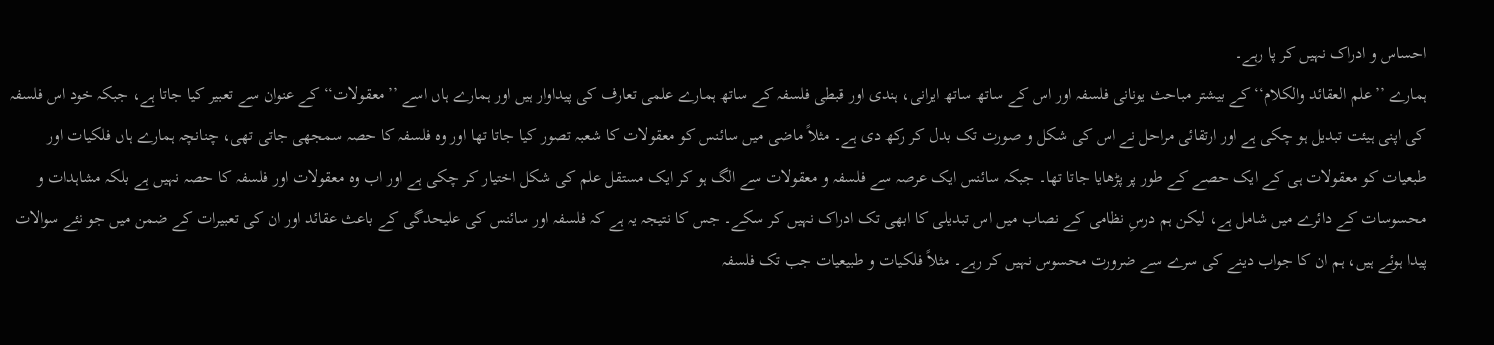احساس و ادراک نہیں کر پا رہے۔
ہمارے ’’علم العقائد والکلام‘‘ کے بیشتر مباحث یونانی فلسفہ اور اس کے ساتھ ساتھ ایرانی، ہندی اور قبطی فلسفہ کے ساتھ ہمارے علمی تعارف کی پیداوار ہیں اور ہمارے ہاں اسے ’’معقولات‘‘ کے عنوان سے تعبیر کیا جاتا ہے، جبکہ خود اس فلسفہ کی اپنی ہیئت تبدیل ہو چکی ہے اور ارتقائی مراحل نے اس کی شکل و صورت تک بدل کر رکھ دی ہے۔ مثلاً ماضی میں سائنس کو معقولات کا شعبہ تصور کیا جاتا تھا اور وہ فلسفہ کا حصہ سمجھی جاتی تھی، چنانچہ ہمارے ہاں فلکیات اور طبعیات کو معقولات ہی کے ایک حصے کے طور پر پڑھایا جاتا تھا۔ جبکہ سائنس ایک عرصہ سے فلسفہ و معقولات سے الگ ہو کر ایک مستقل علم کی شکل اختیار کر چکی ہے اور اب وہ معقولات اور فلسفہ کا حصہ نہیں ہے بلکہ مشاہدات و محسوسات کے دائرے میں شامل ہے، لیکن ہم درسِ نظامی کے نصاب میں اس تبدیلی کا ابھی تک ادراک نہیں کر سکے۔ جس کا نتیجہ یہ ہے کہ فلسفہ اور سائنس کی علیحدگی کے باعث عقائد اور ان کی تعبیرات کے ضمن میں جو نئے سوالات پیدا ہوئے ہیں، ہم ان کا جواب دینے کی سرے سے ضرورت محسوس نہیں کر رہے۔ مثلاً فلکیات و طبیعیات جب تک فلسفہ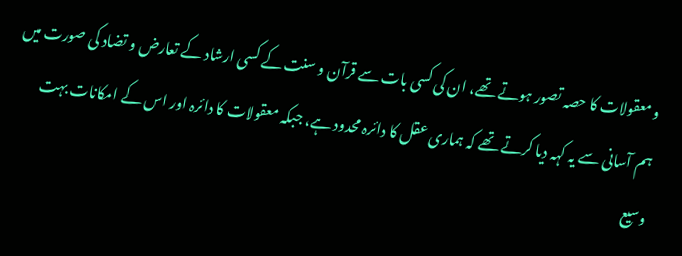و معقولات کا حصہ تصور ہوتے تھے، ان کی کسی بات سے قرآن و سنت کے کسی ارشاد کے تعارض و تضاد کی صورت میں ہم آسانی سے یہ کہہ دیا کرتے تھے کہ ہماری عقل کا دائرہ محدود ہے، جبکہ معقولات کا دائرہ اور اس کے امکانات بہت وسیع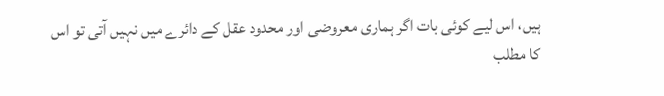ہیں، اس لیے کوئی بات اگر ہماری معروضی اور محدود عقل کے دائرے میں نہیں آتی تو اس کا مطلب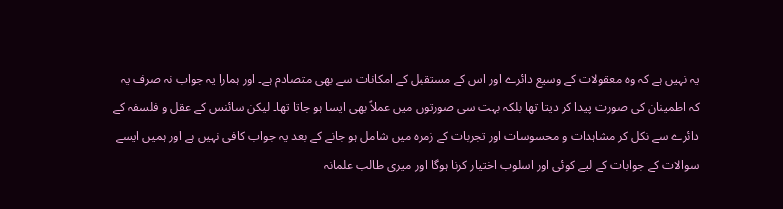یہ نہیں ہے کہ وہ معقولات کے وسیع دائرے اور اس کے مستقبل کے امکانات سے بھی متصادم ہے۔ اور ہمارا یہ جواب نہ صرف یہ کہ اطمینان کی صورت پیدا کر دیتا تھا بلکہ بہت سی صورتوں میں عملاً بھی ایسا ہو جاتا تھا۔ لیکن سائنس کے عقل و فلسفہ کے دائرے سے نکل کر مشاہدات و محسوسات اور تجربات کے زمرہ میں شامل ہو جانے کے بعد یہ جواب کافی نہیں ہے اور ہمیں ایسے سوالات کے جوابات کے لیے کوئی اور اسلوب اختیار کرنا ہوگا اور میری طالب علمانہ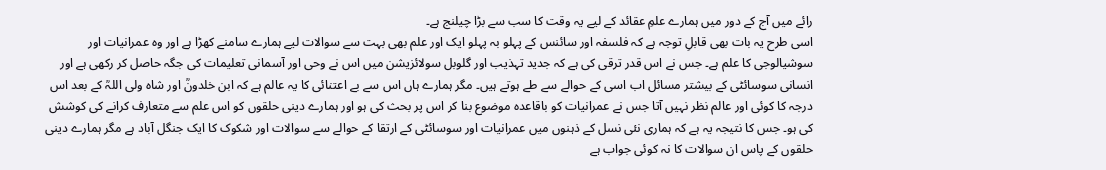رائے میں آج کے دور میں ہمارے علمِ عقائد کے لیے یہ وقت کا سب سے بڑا چیلنج ہے۔
اسی طرح یہ بات بھی قابلِ توجہ ہے کہ فلسفہ اور سائنس کے پہلو بہ پہلو ایک اور علم بھی بہت سے سوالات لیے ہمارے سامنے کھڑا ہے اور وہ عمرانیات اور سوشیالوجی کا علم ہے۔ جس نے اس قدر ترقی کی ہے کہ جدید تہذیب اور گلوبل سولائزیشن میں اس نے وحی اور آسمانی تعلیمات کی جگہ حاصل کر رکھی ہے اور انسانی سوسائٹی کے بیشتر مسائل اب اسی کے حوالے سے طے ہوتے ہیں۔ مگر ہمارے ہاں اس سے بے اعتنائی کا یہ عالم ہے کہ ابن خلدونؒ اور شاہ ولی اللہؒ کے بعد اس درجہ کا کوئی اور عالم نظر نہیں آتا جس نے عمرانیات کو باقاعدہ موضوع بنا کر اس پر بحث کی ہو اور ہمارے دینی حلقوں کو اس علم سے متعارف کرانے کی کوشش کی ہو۔ جس کا نتیجہ یہ ہے کہ ہماری نئی نسل کے ذہنوں میں عمرانیات اور سوسائٹی کے ارتقا کے حوالے سے سوالات اور شکوک کا ایک جنگل آباد ہے مگر ہمارے دینی حلقوں کے پاس ان سوالات کا نہ کوئی جواب ہے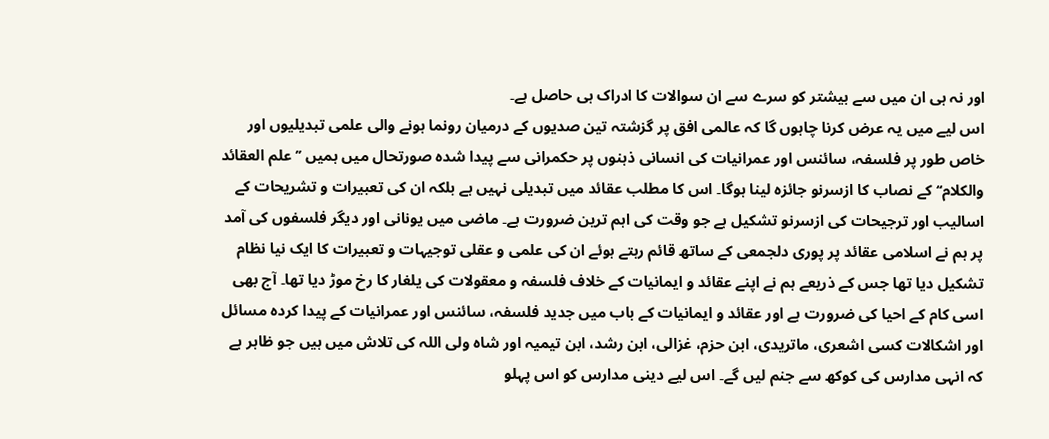اور نہ ہی ان میں سے بیشتر کو سرے سے ان سوالات کا ادراک ہی حاصل ہے۔
اس لیے میں یہ عرض کرنا چاہوں گا کہ عالمی افق پر گزشتہ تین صدیوں کے درمیان رونما ہونے والی علمی تبدیلیوں اور خاص طور پر فلسفہ، سائنس اور عمرانیات کی انسانی ذہنوں پر حکمرانی سے پیدا شدہ صورتحال میں ہمیں ’’علم العقائد والکلام‘‘ کے نصاب کا ازسرنو جائزہ لینا ہوگا۔ اس کا مطلب عقائد میں تبدیلی نہیں ہے بلکہ ان کی تعبیرات و تشریحات کے اسالیب اور ترجیحات کی ازسرنو تشکیل ہے جو وقت کی اہم ترین ضرورت ہے۔ ماضی میں یونانی اور دیگر فلسفوں کی آمد پر ہم نے اسلامی عقائد پر پوری دلجمعی کے ساتھ قائم رہتے ہوئے ان کی علمی و عقلی توجیہات و تعبیرات کا ایک نیا نظام تشکیل دیا تھا جس کے ذریعے ہم نے اپنے عقائد و ایمانیات کے خلاف فلسفہ و معقولات کی یلغار کا رخ موڑ دیا تھا۔ آج بھی اسی کام کے احیا کی ضرورت ہے اور عقائد و ایمانیات کے باب میں جدید فلسفہ، سائنس اور عمرانیات کے پیدا کردہ مسائل اور اشکالات کسی اشعری، ماتریدی، ابن حزم، غزالی، ابن رشد، ابن تیمیہ اور شاہ ولی اللہ کی تلاش میں ہیں جو ظاہر ہے کہ انہی مدارس کی کوکھ سے جنم لیں گے۔ اس لیے دینی مدارس کو اس پہلو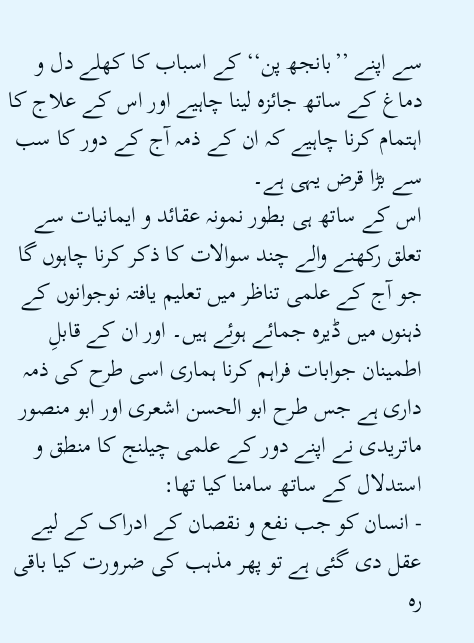سے اپنے ’’بانجھ پن‘‘ کے اسباب کا کھلے دل و دماغ کے ساتھ جائزہ لینا چاہیے اور اس کے علاج کا اہتمام کرنا چاہیے کہ ان کے ذمہ آج کے دور کا سب سے بڑا قرض یہی ہے۔
اس کے ساتھ ہی بطور نمونہ عقائد و ایمانیات سے تعلق رکھنے والے چند سوالات کا ذکر کرنا چاہوں گا جو آج کے علمی تناظر میں تعلیم یافتہ نوجوانوں کے ذہنوں میں ڈیرہ جمائے ہوئے ہیں۔ اور ان کے قابلِ اطمینان جوابات فراہم کرنا ہماری اسی طرح کی ذمہ داری ہے جس طرح ابو الحسن اشعری اور ابو منصور ماتریدی نے اپنے دور کے علمی چیلنج کا منطق و استدلال کے ساتھ سامنا کیا تھا:
- انسان کو جب نفع و نقصان کے ادراک کے لیے عقل دی گئی ہے تو پھر مذہب کی ضرورت کیا باقی رہ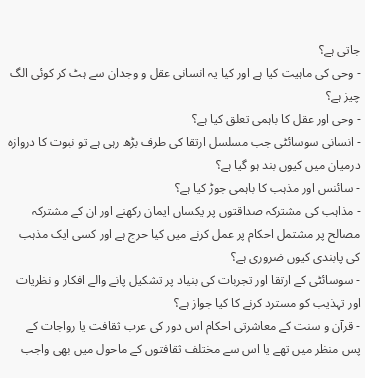جاتی ہے؟
- وحی کی ماہیت کیا ہے اور کیا یہ انسانی عقل و وجدان سے ہٹ کر کوئی الگ چیز ہے؟
- وحی اور عقل کا باہمی تعلق کیا ہے؟
- انسانی سوسائٹی جب مسلسل ارتقا کی طرف بڑھ رہی ہے تو نبوت کا دروازہ درمیان میں کیوں بند ہو گیا ہے؟
- سائنس اور مذہب کا باہمی جوڑ کیا ہے؟
- مذاہب کی مشترکہ صداقتوں پر یکساں ایمان رکھنے اور ان کے مشترکہ مصالح پر مشتمل احکام پر عمل کرنے میں کیا حرج ہے اور کسی ایک مذہب کی پابندی کیوں ضروری ہے؟
- سوسائٹی کے ارتقا اور تجربات کی بنیاد پر تشکیل پانے والے افکار و نظریات اور تہذیب کو مسترد کرنے کا کیا جواز ہے؟
- قرآن و سنت کے معاشرتی احکام اس دور کی عرب ثقافت یا رواجات کے پس منظر میں تھے یا اس سے مختلف ثقافتوں کے ماحول میں بھی واجب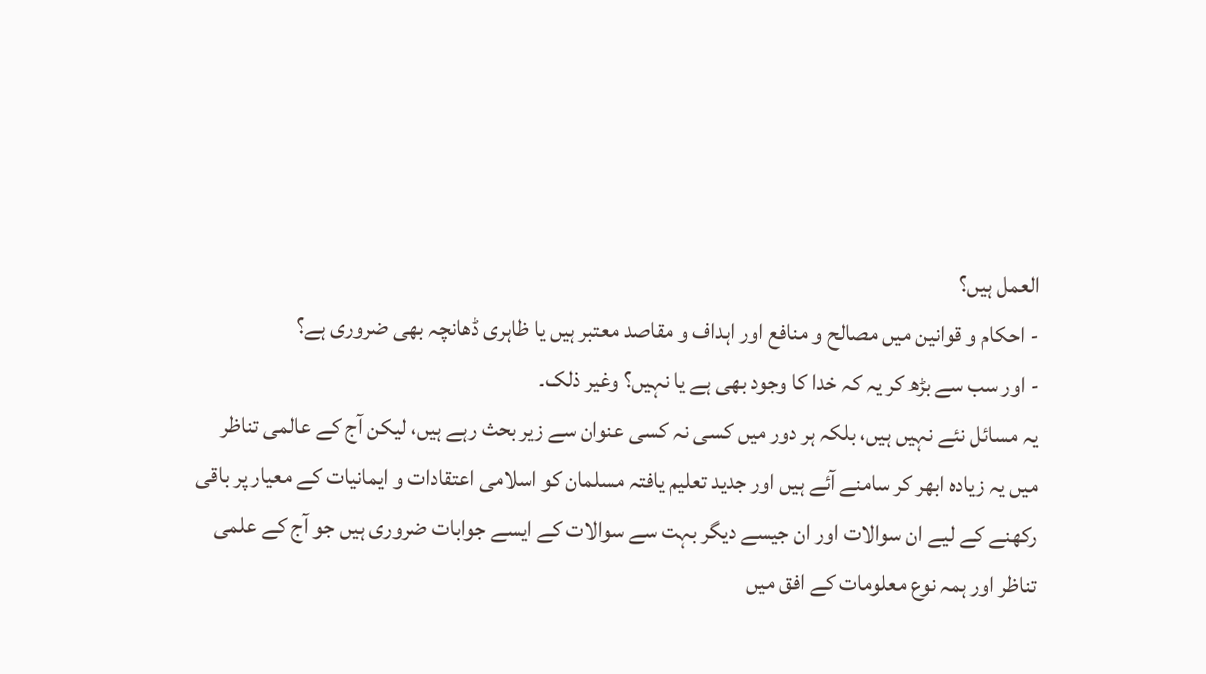العمل ہیں؟
- احکام و قوانین میں مصالح و منافع اور اہداف و مقاصد معتبر ہیں یا ظاہری ڈھانچہ بھی ضروری ہے؟
- اور سب سے بڑھ کر یہ کہ خدا کا وجود بھی ہے یا نہیں؟ وغیر ذلک۔
یہ مسائل نئے نہیں ہیں، بلکہ ہر دور میں کسی نہ کسی عنوان سے زیر بحث رہے ہیں، لیکن آج کے عالمی تناظر میں یہ زیادہ ابھر کر سامنے آئے ہیں اور جدید تعلیم یافتہ مسلمان کو اسلامی اعتقادات و ایمانیات کے معیار پر باقی رکھنے کے لیے ان سوالات اور ان جیسے دیگر بہت سے سوالات کے ایسے جوابات ضروری ہیں جو آج کے علمی تناظر اور ہمہ نوع معلومات کے افق میں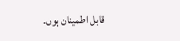قابل اطمینان ہوں۔